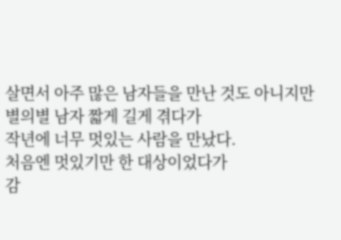살면서 아주 많은 남자들을 만난 것도 아니지만
별의별 남자 짧게 길게 겪다가
작년에 너무 멋있는 사람을 만났다.
처음엔 멋있기만 한 대상이었다가
감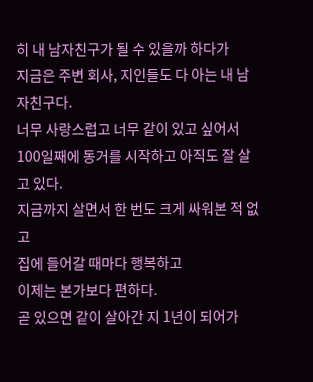히 내 남자친구가 될 수 있을까 하다가
지금은 주변 회사, 지인들도 다 아는 내 남자친구다.
너무 사랑스럽고 너무 같이 있고 싶어서
100일째에 동거를 시작하고 아직도 잘 살고 있다.
지금까지 살면서 한 번도 크게 싸워본 적 없고
집에 들어갈 때마다 행복하고
이제는 본가보다 편하다.
곧 있으면 같이 살아간 지 1년이 되어가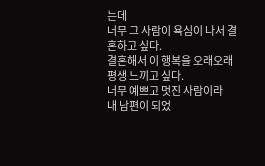는데
너무 그 사람이 욕심이 나서 결혼하고 싶다.
결혼해서 이 행복을 오래오래 평생 느끼고 싶다.
너무 예쁘고 멋진 사람이라
내 남편이 되었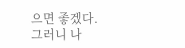으면 좋겠다.
그러니 나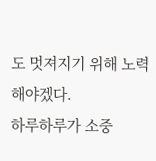도 멋져지기 위해 노력해야겠다.
하루하루가 소중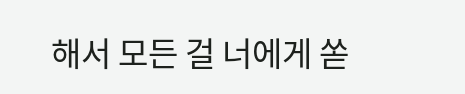해서 모든 걸 너에게 쏟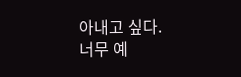아내고 싶다.
너무 예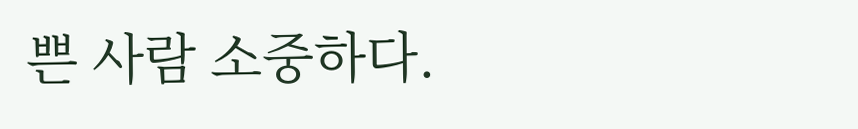쁜 사람 소중하다.